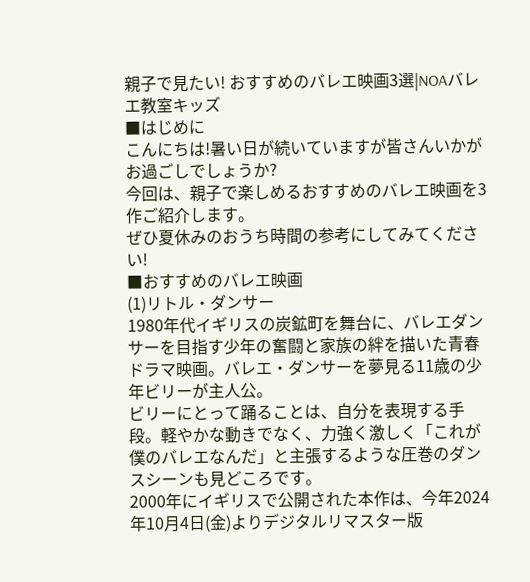親子で見たい! おすすめのバレエ映画3選|NOAバレエ教室キッズ
■はじめに
こんにちは!暑い日が続いていますが皆さんいかがお過ごしでしょうか?
今回は、親子で楽しめるおすすめのバレエ映画を3作ご紹介します。
ぜひ夏休みのおうち時間の参考にしてみてください!
■おすすめのバレエ映画
(1)リトル・ダンサー
1980年代イギリスの炭鉱町を舞台に、バレエダンサーを目指す少年の奮闘と家族の絆を描いた青春ドラマ映画。バレエ・ダンサーを夢見る11歳の少年ビリーが主人公。
ビリーにとって踊ることは、自分を表現する手段。軽やかな動きでなく、力強く激しく「これが僕のバレエなんだ」と主張するような圧巻のダンスシーンも見どころです。
2000年にイギリスで公開された本作は、今年2024年10月4日(金)よりデジタルリマスター版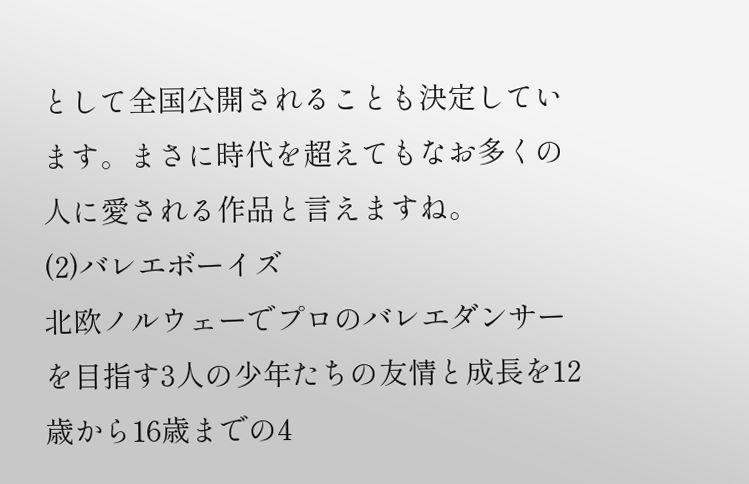として全国公開されることも決定しています。まさに時代を超えてもなお多くの人に愛される作品と言えますね。
(2)バレエボーイズ
北欧ノルウェーでプロのバレエダンサーを目指す3人の少年たちの友情と成長を12歳から16歳までの4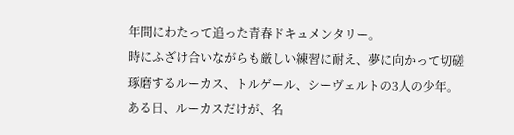年間にわたって追った青春ドキュメンタリー。
時にふざけ合いながらも厳しい練習に耐え、夢に向かって切磋琢磨するルーカス、トルゲール、シーヴェルトの3人の少年。
ある日、ルーカスだけが、名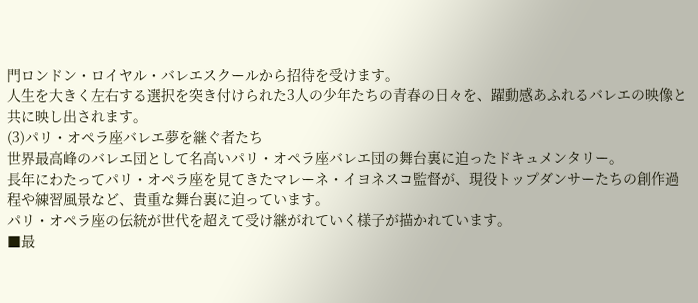門ロンドン・ロイヤル・バレエスクールから招待を受けます。
人生を大きく左右する選択を突き付けられた3人の少年たちの青春の日々を、躍動感あふれるバレエの映像と共に映し出されます。
(3)パリ・オペラ座バレエ夢を継ぐ者たち
世界最高峰のバレエ団として名高いパリ・オペラ座バレエ団の舞台裏に迫ったドキュメンタリー。
長年にわたってパリ・オペラ座を見てきたマレーネ・イヨネスコ監督が、現役トップダンサーたちの創作過程や練習風景など、貴重な舞台裏に迫っています。
パリ・オペラ座の伝統が世代を超えて受け継がれていく様子が描かれています。
■最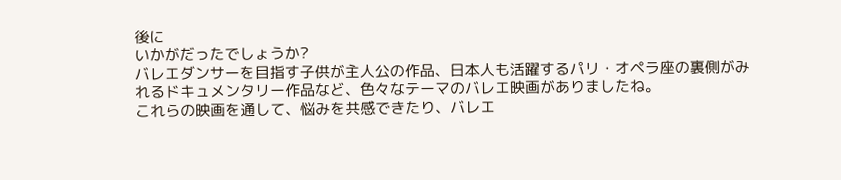後に
いかがだったでしょうか?
バレエダンサーを目指す子供が主人公の作品、日本人も活躍するパリ・オペラ座の裏側がみれるドキュメンタリー作品など、色々なテーマのバレエ映画がありましたね。
これらの映画を通して、悩みを共感できたり、バレエ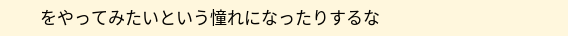をやってみたいという憧れになったりするな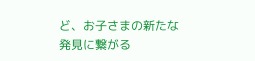ど、お子さまの新たな発見に繋がる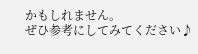かもしれません。
ぜひ参考にしてみてください♪